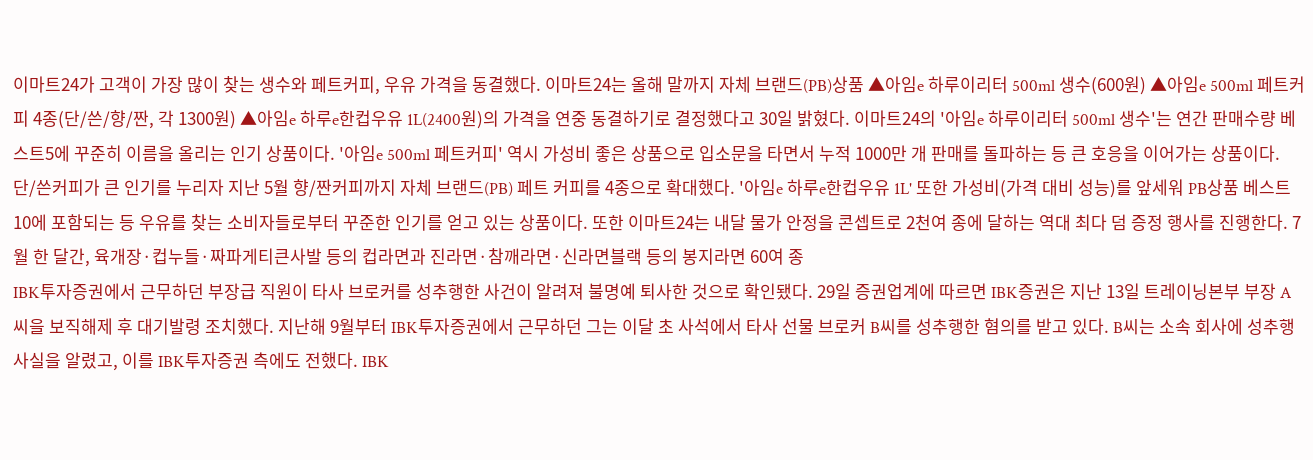이마트24가 고객이 가장 많이 찾는 생수와 페트커피, 우유 가격을 동결했다. 이마트24는 올해 말까지 자체 브랜드(PB)상품 ▲아임e 하루이리터 500ml 생수(600원) ▲아임e 500ml 페트커피 4종(단/쓴/향/짠, 각 1300원) ▲아임e 하루e한컵우유 1L(2400원)의 가격을 연중 동결하기로 결정했다고 30일 밝혔다. 이마트24의 '아임e 하루이리터 500ml 생수'는 연간 판매수량 베스트5에 꾸준히 이름을 올리는 인기 상품이다. '아임e 500ml 페트커피' 역시 가성비 좋은 상품으로 입소문을 타면서 누적 1000만 개 판매를 돌파하는 등 큰 호응을 이어가는 상품이다. 단/쓴커피가 큰 인기를 누리자 지난 5월 향/짠커피까지 자체 브랜드(PB) 페트 커피를 4종으로 확대했다. '아임e 하루e한컵우유 1L' 또한 가성비(가격 대비 성능)를 앞세워 PB상품 베스트10에 포함되는 등 우유를 찾는 소비자들로부터 꾸준한 인기를 얻고 있는 상품이다. 또한 이마트24는 내달 물가 안정을 콘셉트로 2천여 종에 달하는 역대 최다 덤 증정 행사를 진행한다. 7월 한 달간, 육개장·컵누들·짜파게티큰사발 등의 컵라면과 진라면·참깨라면·신라면블랙 등의 봉지라면 60여 종
IBK투자증권에서 근무하던 부장급 직원이 타사 브로커를 성추행한 사건이 알려져 불명예 퇴사한 것으로 확인됐다. 29일 증권업계에 따르면 IBK증권은 지난 13일 트레이닝본부 부장 A씨을 보직해제 후 대기발령 조치했다. 지난해 9월부터 IBK투자증권에서 근무하던 그는 이달 초 사석에서 타사 선물 브로커 B씨를 성추행한 혐의를 받고 있다. B씨는 소속 회사에 성추행 사실을 알렸고, 이를 IBK투자증권 측에도 전했다. IBK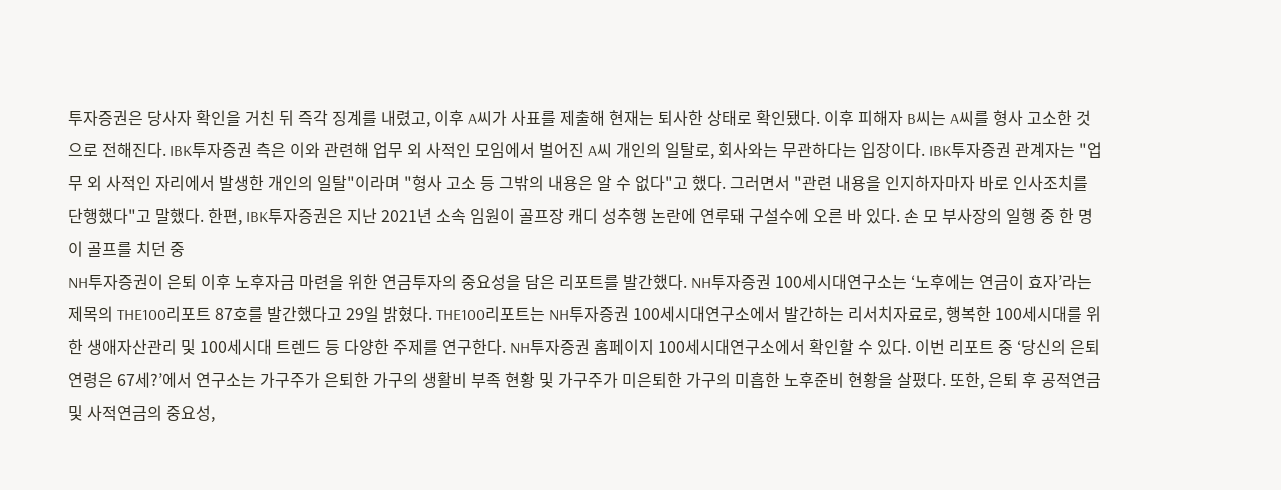투자증권은 당사자 확인을 거친 뒤 즉각 징계를 내렸고, 이후 A씨가 사표를 제출해 현재는 퇴사한 상태로 확인됐다. 이후 피해자 B씨는 A씨를 형사 고소한 것으로 전해진다. IBK투자증권 측은 이와 관련해 업무 외 사적인 모임에서 벌어진 A씨 개인의 일탈로, 회사와는 무관하다는 입장이다. IBK투자증권 관계자는 "업무 외 사적인 자리에서 발생한 개인의 일탈"이라며 "형사 고소 등 그밖의 내용은 알 수 없다"고 했다. 그러면서 "관련 내용을 인지하자마자 바로 인사조치를 단행했다"고 말했다. 한편, IBK투자증권은 지난 2021년 소속 임원이 골프장 캐디 성추행 논란에 연루돼 구설수에 오른 바 있다. 손 모 부사장의 일행 중 한 명이 골프를 치던 중
NH투자증권이 은퇴 이후 노후자금 마련을 위한 연금투자의 중요성을 담은 리포트를 발간했다. NH투자증권 100세시대연구소는 ‘노후에는 연금이 효자’라는 제목의 THE100리포트 87호를 발간했다고 29일 밝혔다. THE100리포트는 NH투자증권 100세시대연구소에서 발간하는 리서치자료로, 행복한 100세시대를 위한 생애자산관리 및 100세시대 트렌드 등 다양한 주제를 연구한다. NH투자증권 홈페이지 100세시대연구소에서 확인할 수 있다. 이번 리포트 중 ‘당신의 은퇴연령은 67세?’에서 연구소는 가구주가 은퇴한 가구의 생활비 부족 현황 및 가구주가 미은퇴한 가구의 미흡한 노후준비 현황을 살폈다. 또한, 은퇴 후 공적연금 및 사적연금의 중요성,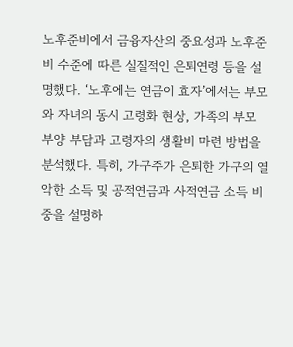노후준비에서 금융자산의 중요성과 노후준비 수준에 따른 실질적인 은퇴연령 등을 설명했다. ‘노후에는 연금이 효자’에서는 부모와 자녀의 동시 고령화 현상, 가족의 부모 부양 부담과 고령자의 생활비 마련 방법을 분석했다. 특히, 가구주가 은퇴한 가구의 열악한 소득 및 공적연금과 사적연금 소득 비중을 설명하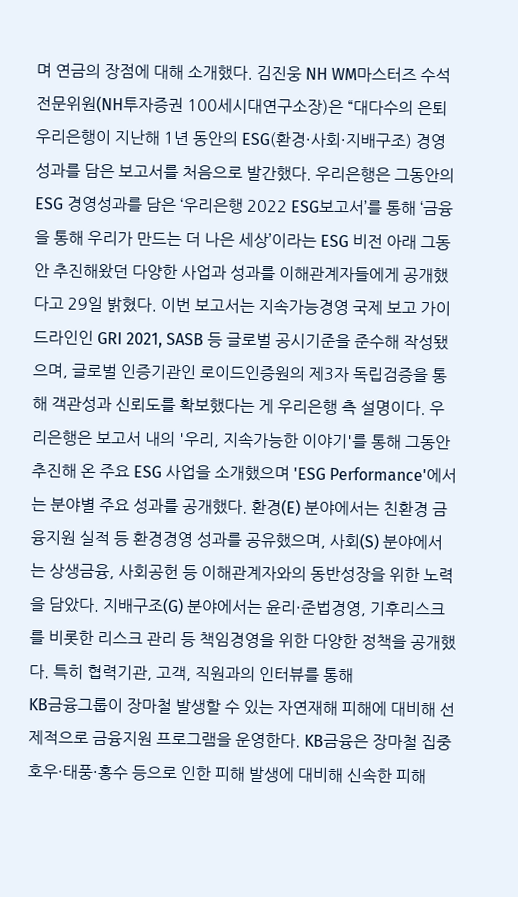며 연금의 장점에 대해 소개했다. 김진웅 NH WM마스터즈 수석전문위원(NH투자증권 100세시대연구소장)은 “대다수의 은퇴
우리은행이 지난해 1년 동안의 ESG(환경·사회·지배구조) 경영 성과를 담은 보고서를 처음으로 발간했다. 우리은행은 그동안의 ESG 경영성과를 담은 ‘우리은행 2022 ESG보고서’를 통해 ‘금융을 통해 우리가 만드는 더 나은 세상’이라는 ESG 비전 아래 그동안 추진해왔던 다양한 사업과 성과를 이해관계자들에게 공개했다고 29일 밝혔다. 이번 보고서는 지속가능경영 국제 보고 가이드라인인 GRI 2021, SASB 등 글로벌 공시기준을 준수해 작성됐으며, 글로벌 인증기관인 로이드인증원의 제3자 독립검증을 통해 객관성과 신뢰도를 확보했다는 게 우리은행 측 설명이다. 우리은행은 보고서 내의 '우리, 지속가능한 이야기'를 통해 그동안 추진해 온 주요 ESG 사업을 소개했으며 'ESG Performance'에서는 분야별 주요 성과를 공개했다. 환경(E) 분야에서는 친환경 금융지원 실적 등 환경경영 성과를 공유했으며, 사회(S) 분야에서는 상생금융, 사회공헌 등 이해관계자와의 동반성장을 위한 노력을 담았다. 지배구조(G) 분야에서는 윤리·준법경영, 기후리스크를 비롯한 리스크 관리 등 책임경영을 위한 다양한 정책을 공개했다. 특히 협력기관, 고객, 직원과의 인터뷰를 통해
KB금융그룹이 장마철 발생할 수 있는 자연재해 피해에 대비해 선제적으로 금융지원 프로그램을 운영한다. KB금융은 장마철 집중호우·태풍·홍수 등으로 인한 피해 발생에 대비해 신속한 피해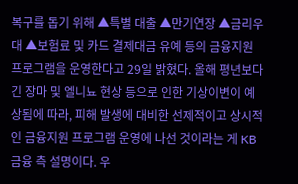복구를 돕기 위해 ▲특별 대출 ▲만기연장 ▲금리우대 ▲보험료 및 카드 결제대금 유예 등의 금융지원 프로그램을 운영한다고 29일 밝혔다. 올해 평년보다 긴 장마 및 엘니뇨 현상 등으로 인한 기상이변이 예상됨에 따라, 피해 발생에 대비한 선제적이고 상시적인 금융지원 프로그램 운영에 나선 것이라는 게 KB금융 측 설명이다. 우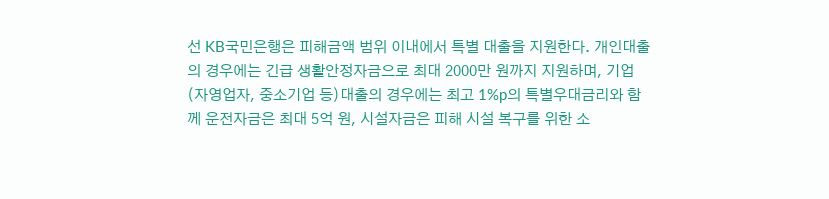선 KB국민은행은 피해금액 범위 이내에서 특별 대출을 지원한다. 개인대출의 경우에는 긴급 생활안정자금으로 최대 2000만 원까지 지원하며, 기업(자영업자, 중소기업 등)대출의 경우에는 최고 1%p의 특별우대금리와 함께 운전자금은 최대 5억 원, 시설자금은 피해 시설 복구를 위한 소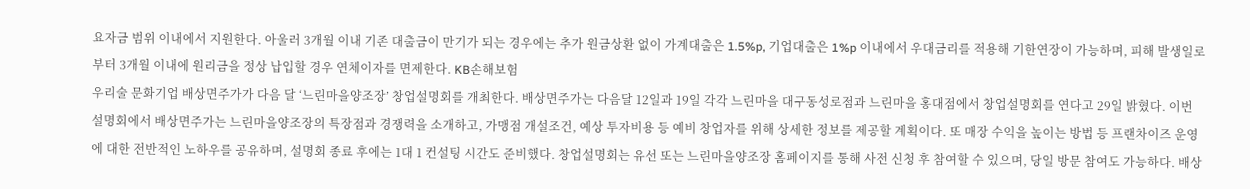요자금 범위 이내에서 지원한다. 아울러 3개월 이내 기존 대출금이 만기가 되는 경우에는 추가 원금상환 없이 가계대출은 1.5%p, 기업대출은 1%p 이내에서 우대금리를 적용해 기한연장이 가능하며, 피해 발생일로부터 3개월 이내에 원리금을 정상 납입할 경우 연체이자를 면제한다. KB손해보험
우리술 문화기업 배상면주가가 다음 달 ‘느린마을양조장’ 창업설명회를 개최한다. 배상면주가는 다음달 12일과 19일 각각 느린마을 대구동성로점과 느린마을 홍대점에서 창업설명회를 연다고 29일 밝혔다. 이번 설명회에서 배상면주가는 느린마을양조장의 특장점과 경쟁력을 소개하고, 가맹점 개설조건, 예상 투자비용 등 예비 창업자를 위해 상세한 정보를 제공할 계획이다. 또 매장 수익을 높이는 방법 등 프랜차이즈 운영에 대한 전반적인 노하우를 공유하며, 설명회 종료 후에는 1대 1 컨설팅 시간도 준비했다. 창업설명회는 유선 또는 느린마을양조장 홈페이지를 통해 사전 신청 후 참여할 수 있으며, 당일 방문 참여도 가능하다. 배상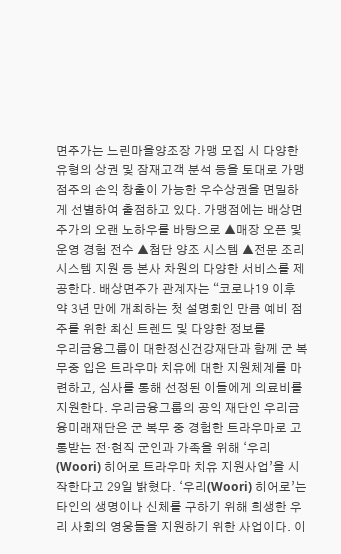면주가는 느린마을양조장 가맹 모집 시 다양한 유형의 상권 및 잠재고객 분석 등을 토대로 가맹점주의 손익 창출이 가능한 우수상권을 면밀하게 선별하여 출점하고 있다. 가맹점에는 배상면주가의 오랜 노하우를 바탕으로 ▲매장 오픈 및 운영 경험 전수 ▲첨단 양조 시스템 ▲전문 조리 시스템 지원 등 본사 차원의 다양한 서비스를 제공한다. 배상면주가 관계자는 “코로나19 이후 약 3년 만에 개최하는 첫 설명회인 만큼 예비 점주를 위한 최신 트렌드 및 다양한 정보를
우리금융그룹이 대한정신건강재단과 함께 군 복무중 입은 트라우마 치유에 대한 지원체계를 마련하고, 심사를 통해 선정된 이들에게 의료비를 지원한다. 우리금융그룹의 공익 재단인 우리금융미래재단은 군 복무 중 경험한 트라우마로 고통받는 전·현직 군인과 가족을 위해 ‘우리(Woori) 히어로 트라우마 치유 지원사업’을 시작한다고 29일 밝혔다. ‘우리(Woori) 히어로’는 타인의 생명이나 신체를 구하기 위해 희생한 우리 사회의 영웅들을 지원하기 위한 사업이다. 이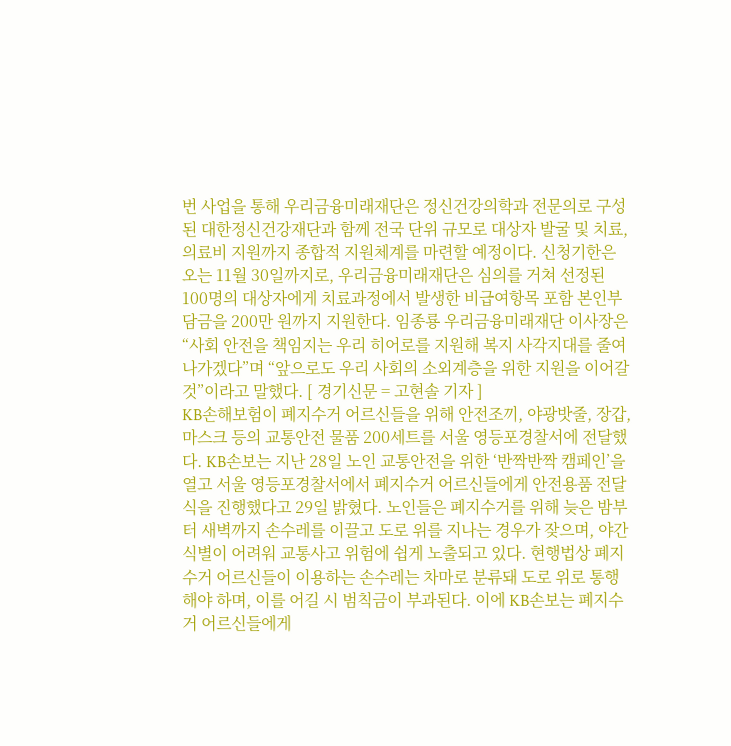번 사업을 통해 우리금융미래재단은 정신건강의학과 전문의로 구성된 대한정신건강재단과 함께 전국 단위 규모로 대상자 발굴 및 치료, 의료비 지원까지 종합적 지원체계를 마련할 예정이다. 신청기한은 오는 11월 30일까지로, 우리금융미래재단은 심의를 거쳐 선정된 100명의 대상자에게 치료과정에서 발생한 비급여항목 포함 본인부담금을 200만 원까지 지원한다. 임종룡 우리금융미래재단 이사장은 “사회 안전을 책임지는 우리 히어로를 지원해 복지 사각지대를 줄여나가겠다”며 “앞으로도 우리 사회의 소외계층을 위한 지원을 이어갈 것”이라고 말했다. [ 경기신문 = 고현솔 기자 ]
KB손해보험이 폐지수거 어르신들을 위해 안전조끼, 야광밧줄, 장갑, 마스크 등의 교통안전 물품 200세트를 서울 영등포경찰서에 전달했다. KB손보는 지난 28일 노인 교통안전을 위한 ‘반짝반짝 캠페인’을 열고 서울 영등포경찰서에서 폐지수거 어르신들에게 안전용품 전달식을 진행했다고 29일 밝혔다. 노인들은 폐지수거를 위해 늦은 밤부터 새벽까지 손수레를 이끌고 도로 위를 지나는 경우가 잦으며, 야간 식별이 어려워 교통사고 위험에 쉽게 노출되고 있다. 현행법상 폐지수거 어르신들이 이용하는 손수레는 차마로 분류돼 도로 위로 통행해야 하며, 이를 어길 시 범칙금이 부과된다. 이에 KB손보는 폐지수거 어르신들에게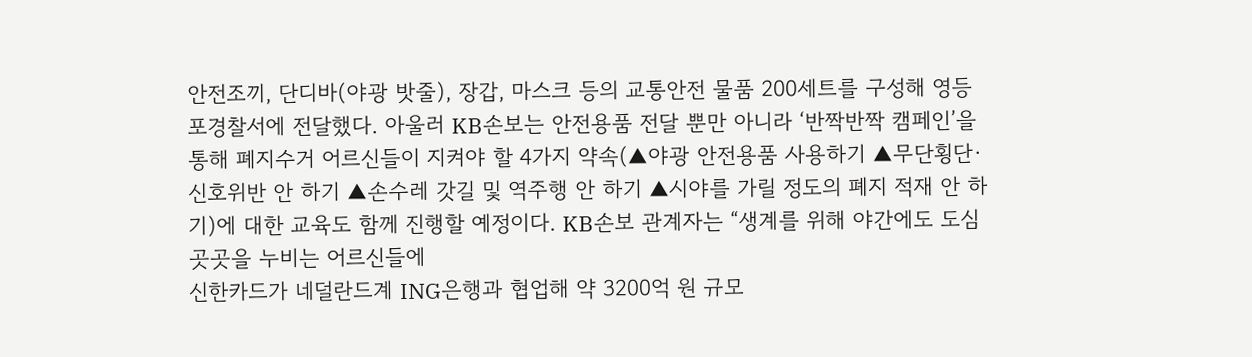안전조끼, 단디바(야광 밧줄), 장갑, 마스크 등의 교통안전 물품 200세트를 구성해 영등포경찰서에 전달했다. 아울러 KB손보는 안전용품 전달 뿐만 아니라 ‘반짝반짝 캠페인’을 통해 폐지수거 어르신들이 지켜야 할 4가지 약속(▲야광 안전용품 사용하기 ▲무단횡단·신호위반 안 하기 ▲손수레 갓길 및 역주행 안 하기 ▲시야를 가릴 정도의 폐지 적재 안 하기)에 대한 교육도 함께 진행할 예정이다. KB손보 관계자는 “생계를 위해 야간에도 도심 곳곳을 누비는 어르신들에
신한카드가 네덜란드계 ING은행과 협업해 약 3200억 원 규모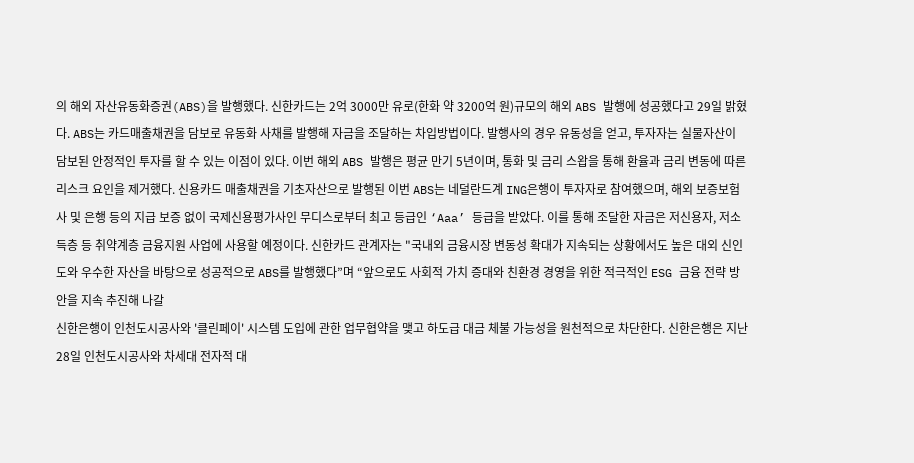의 해외 자산유동화증권(ABS)을 발행했다. 신한카드는 2억 3000만 유로(한화 약 3200억 원)규모의 해외 ABS 발행에 성공했다고 29일 밝혔다. ABS는 카드매출채권을 담보로 유동화 사채를 발행해 자금을 조달하는 차입방법이다. 발행사의 경우 유동성을 얻고, 투자자는 실물자산이 담보된 안정적인 투자를 할 수 있는 이점이 있다. 이번 해외 ABS 발행은 평균 만기 5년이며, 통화 및 금리 스왑을 통해 환율과 금리 변동에 따른 리스크 요인을 제거했다. 신용카드 매출채권을 기초자산으로 발행된 이번 ABS는 네덜란드계 ING은행이 투자자로 참여했으며, 해외 보증보험사 및 은행 등의 지급 보증 없이 국제신용평가사인 무디스로부터 최고 등급인 ‘Aaa’ 등급을 받았다. 이를 통해 조달한 자금은 저신용자, 저소득층 등 취약계층 금융지원 사업에 사용할 예정이다. 신한카드 관계자는 "국내외 금융시장 변동성 확대가 지속되는 상황에서도 높은 대외 신인도와 우수한 자산을 바탕으로 성공적으로 ABS를 발행했다”며 “앞으로도 사회적 가치 증대와 친환경 경영을 위한 적극적인 ESG 금융 전략 방안을 지속 추진해 나갈
신한은행이 인천도시공사와 '클린페이' 시스템 도입에 관한 업무협약을 맺고 하도급 대금 체불 가능성을 원천적으로 차단한다. 신한은행은 지난 28일 인천도시공사와 차세대 전자적 대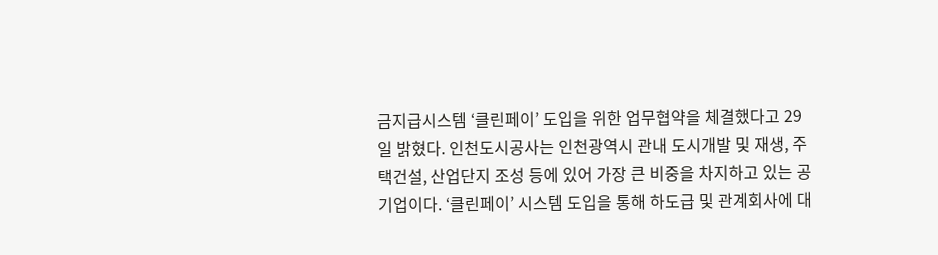금지급시스템 ‘클린페이’ 도입을 위한 업무협약을 체결했다고 29일 밝혔다. 인천도시공사는 인천광역시 관내 도시개발 및 재생, 주택건설, 산업단지 조성 등에 있어 가장 큰 비중을 차지하고 있는 공기업이다. ‘클린페이’ 시스템 도입을 통해 하도급 및 관계회사에 대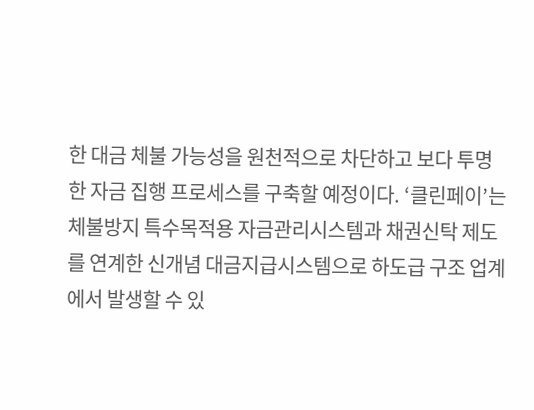한 대금 체불 가능성을 원천적으로 차단하고 보다 투명한 자금 집행 프로세스를 구축할 예정이다. ‘클린페이’는 체불방지 특수목적용 자금관리시스템과 채권신탁 제도를 연계한 신개념 대금지급시스템으로 하도급 구조 업계에서 발생할 수 있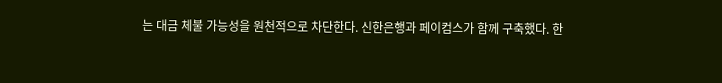는 대금 체불 가능성을 원천적으로 차단한다. 신한은행과 페이컴스가 함께 구축했다. 한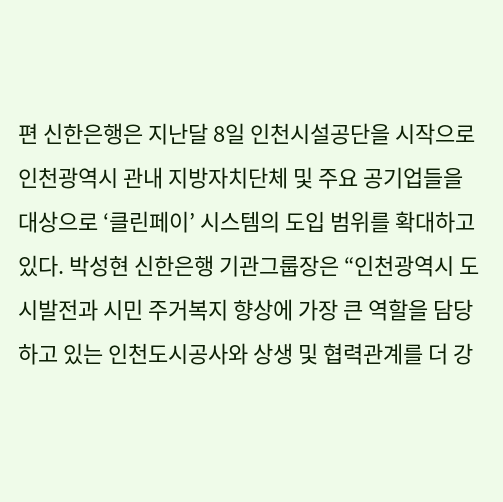편 신한은행은 지난달 8일 인천시설공단을 시작으로 인천광역시 관내 지방자치단체 및 주요 공기업들을 대상으로 ‘클린페이’ 시스템의 도입 범위를 확대하고 있다. 박성현 신한은행 기관그룹장은 “인천광역시 도시발전과 시민 주거복지 향상에 가장 큰 역할을 담당하고 있는 인천도시공사와 상생 및 협력관계를 더 강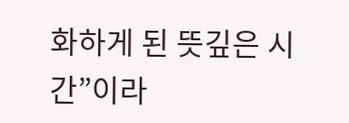화하게 된 뜻깊은 시간”이라